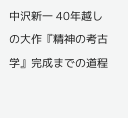中沢新一 40年越しの大作『精神の考古学』完成までの道程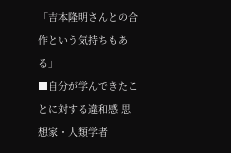「吉本隆明さんとの合作という気持ちもある」
■自分が学んできたことに対する違和感 思想家・人類学者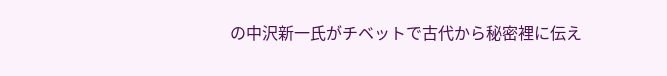の中沢新一氏がチベットで古代から秘密裡に伝え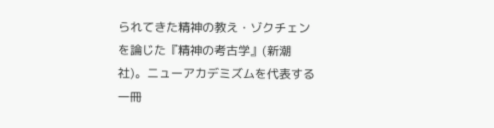られてきた精神の教え・ゾクチェンを論じた『精神の考古学』(新潮社)。ニューアカデミズムを代表する一冊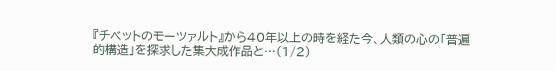『チベットのモーツァルト』から40年以上の時を経た今、人類の心の「普遍的構造」を探求した集大成作品と…(1/2)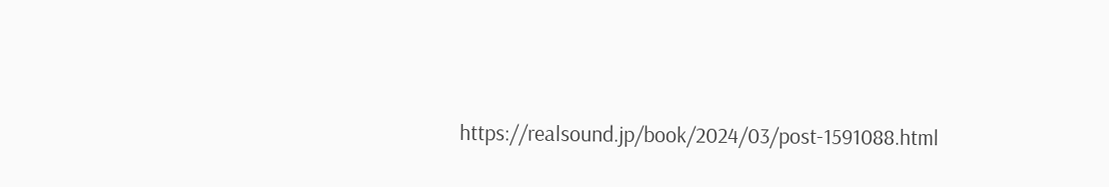https://realsound.jp/book/2024/03/post-1591088.html